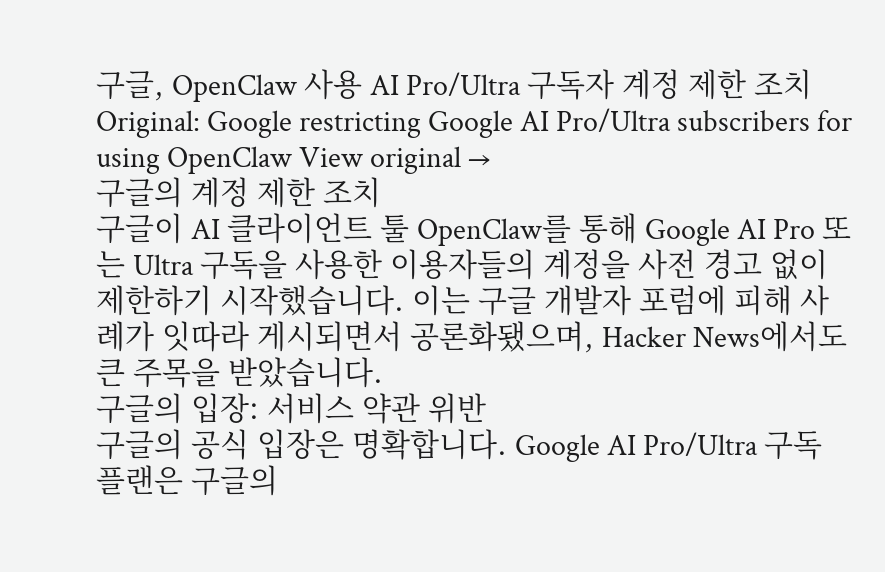구글, OpenClaw 사용 AI Pro/Ultra 구독자 계정 제한 조치
Original: Google restricting Google AI Pro/Ultra subscribers for using OpenClaw View original →
구글의 계정 제한 조치
구글이 AI 클라이언트 툴 OpenClaw를 통해 Google AI Pro 또는 Ultra 구독을 사용한 이용자들의 계정을 사전 경고 없이 제한하기 시작했습니다. 이는 구글 개발자 포럼에 피해 사례가 잇따라 게시되면서 공론화됐으며, Hacker News에서도 큰 주목을 받았습니다.
구글의 입장: 서비스 약관 위반
구글의 공식 입장은 명확합니다. Google AI Pro/Ultra 구독 플랜은 구글의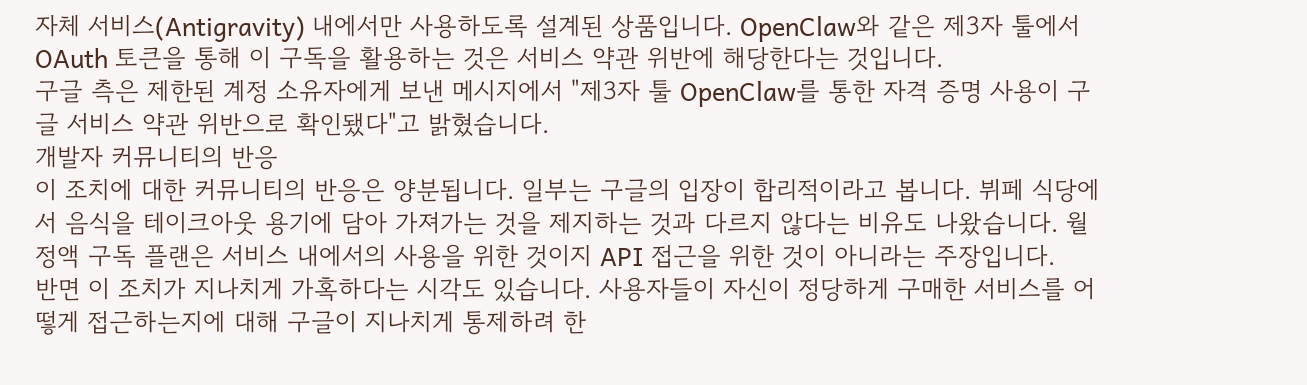자체 서비스(Antigravity) 내에서만 사용하도록 설계된 상품입니다. OpenClaw와 같은 제3자 툴에서 OAuth 토큰을 통해 이 구독을 활용하는 것은 서비스 약관 위반에 해당한다는 것입니다.
구글 측은 제한된 계정 소유자에게 보낸 메시지에서 "제3자 툴 OpenClaw를 통한 자격 증명 사용이 구글 서비스 약관 위반으로 확인됐다"고 밝혔습니다.
개발자 커뮤니티의 반응
이 조치에 대한 커뮤니티의 반응은 양분됩니다. 일부는 구글의 입장이 합리적이라고 봅니다. 뷔페 식당에서 음식을 테이크아웃 용기에 담아 가져가는 것을 제지하는 것과 다르지 않다는 비유도 나왔습니다. 월정액 구독 플랜은 서비스 내에서의 사용을 위한 것이지 API 접근을 위한 것이 아니라는 주장입니다.
반면 이 조치가 지나치게 가혹하다는 시각도 있습니다. 사용자들이 자신이 정당하게 구매한 서비스를 어떻게 접근하는지에 대해 구글이 지나치게 통제하려 한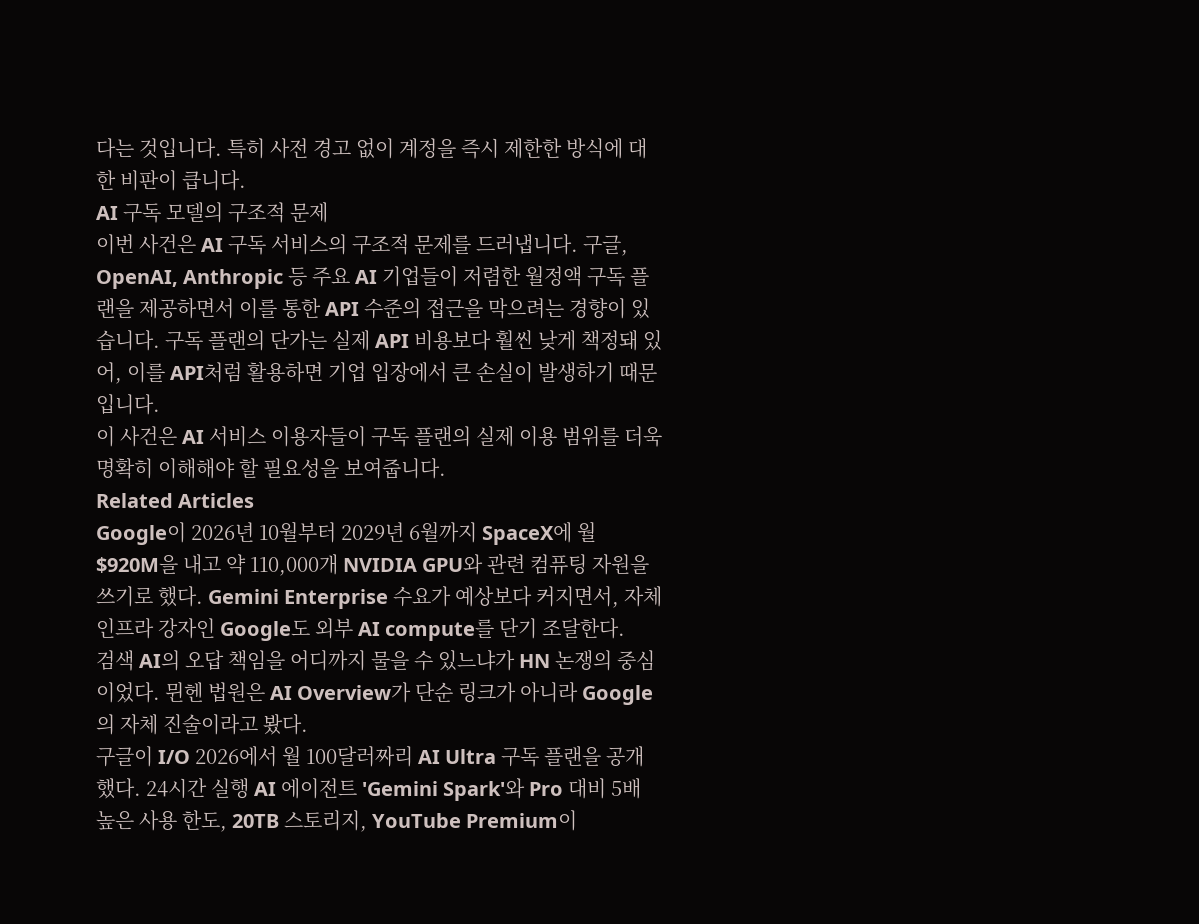다는 것입니다. 특히 사전 경고 없이 계정을 즉시 제한한 방식에 대한 비판이 큽니다.
AI 구독 모델의 구조적 문제
이번 사건은 AI 구독 서비스의 구조적 문제를 드러냅니다. 구글, OpenAI, Anthropic 등 주요 AI 기업들이 저렴한 월정액 구독 플랜을 제공하면서 이를 통한 API 수준의 접근을 막으려는 경향이 있습니다. 구독 플랜의 단가는 실제 API 비용보다 훨씬 낮게 책정돼 있어, 이를 API처럼 활용하면 기업 입장에서 큰 손실이 발생하기 때문입니다.
이 사건은 AI 서비스 이용자들이 구독 플랜의 실제 이용 범위를 더욱 명확히 이해해야 할 필요성을 보여줍니다.
Related Articles
Google이 2026년 10월부터 2029년 6월까지 SpaceX에 월 $920M을 내고 약 110,000개 NVIDIA GPU와 관련 컴퓨팅 자원을 쓰기로 했다. Gemini Enterprise 수요가 예상보다 커지면서, 자체 인프라 강자인 Google도 외부 AI compute를 단기 조달한다.
검색 AI의 오답 책임을 어디까지 물을 수 있느냐가 HN 논쟁의 중심이었다. 뮌헨 법원은 AI Overview가 단순 링크가 아니라 Google의 자체 진술이라고 봤다.
구글이 I/O 2026에서 월 100달러짜리 AI Ultra 구독 플랜을 공개했다. 24시간 실행 AI 에이전트 'Gemini Spark'와 Pro 대비 5배 높은 사용 한도, 20TB 스토리지, YouTube Premium이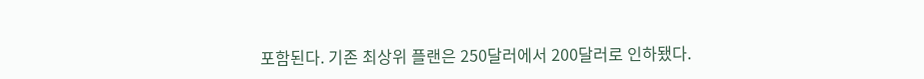포함된다. 기존 최상위 플랜은 250달러에서 200달러로 인하됐다.